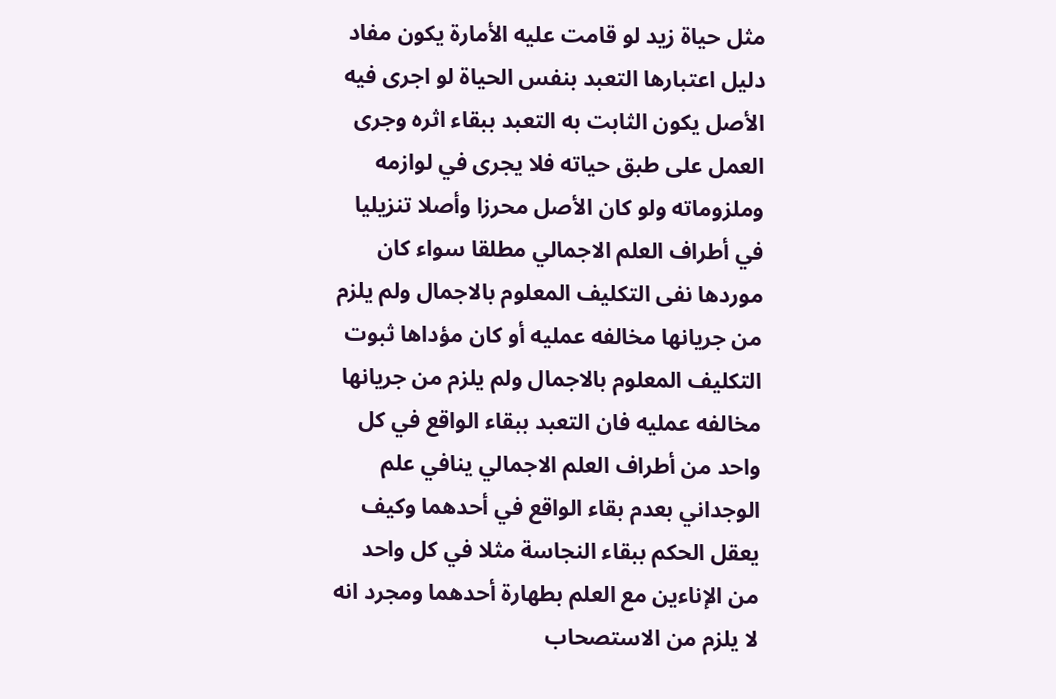مثل حياة زيد لو قامت عليه الأمارة يكون مفاد دليل اعتبارها التعبد بنفس الحياة لو اجرى فيه الأصل يكون الثابت به التعبد ببقاء اثره وجرى العمل على طبق حياته فلا يجرى في لوازمه وملزوماته ولو كان الأصل محرزا وأصلا تنزيليا في أطراف العلم الاجمالي مطلقا سواء كان موردها نفى التكليف المعلوم بالاجمال ولم يلزم من جريانها مخالفه عمليه أو كان مؤداها ثبوت التكليف المعلوم بالاجمال ولم يلزم من جريانها مخالفه عمليه فان التعبد ببقاء الواقع في كل واحد من أطراف العلم الاجمالي ينافي علم الوجداني بعدم بقاء الواقع في أحدهما وكيف يعقل الحكم ببقاء النجاسة مثلا في كل واحد من الإناءين مع العلم بطهارة أحدهما ومجرد انه لا يلزم من الاستصحاب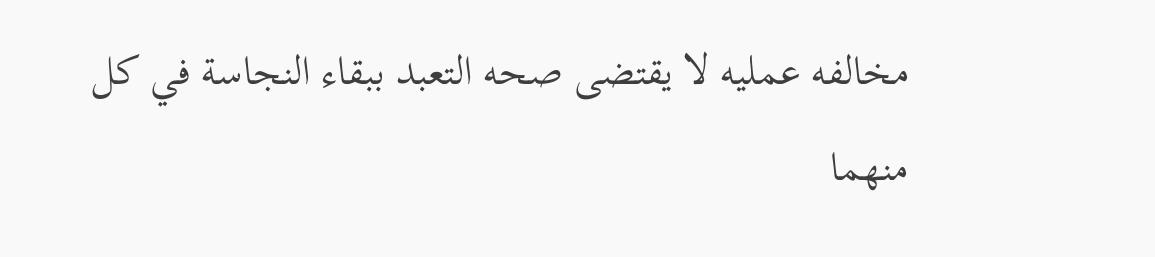مخالفه عمليه لا يقتضى صحه التعبد ببقاء النجاسة في كل منهما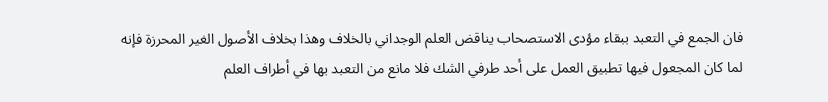فان الجمع في التعبد ببقاء مؤدى الاستصحاب يناقض العلم الوجداني بالخلاف وهذا بخلاف الأصول الغير المحرزة فإنه لما كان المجعول فيها تطبيق العمل على أحد طرفي الشك فلا مانع من التعبد بها في أطراف العلم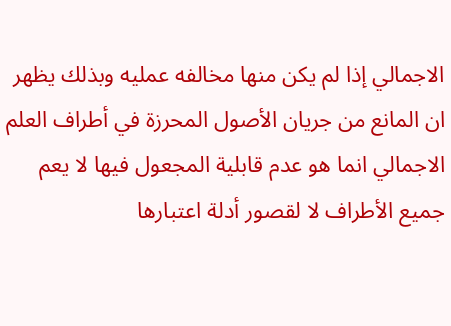الاجمالي إذا لم يكن منها مخالفه عمليه وبذلك يظهر ان المانع من جريان الأصول المحرزة في أطراف العلم الاجمالي انما هو عدم قابلية المجعول فيها لا يعم جميع الأطراف لا لقصور أدلة اعتبارها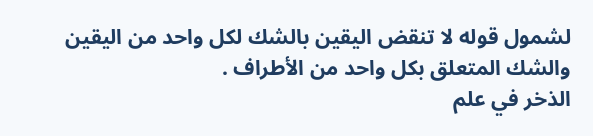لشمول قوله لا تنقض اليقين بالشك لكل واحد من اليقين والشك المتعلق بكل واحد من الأطراف .
الذخر في علم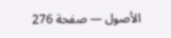الأصول — صفحة 276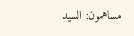مساهمون: السيد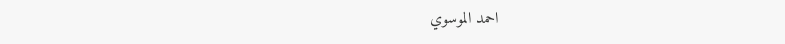احمد الموسوي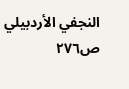النجفي الأردبيلي
ص٢٧٦